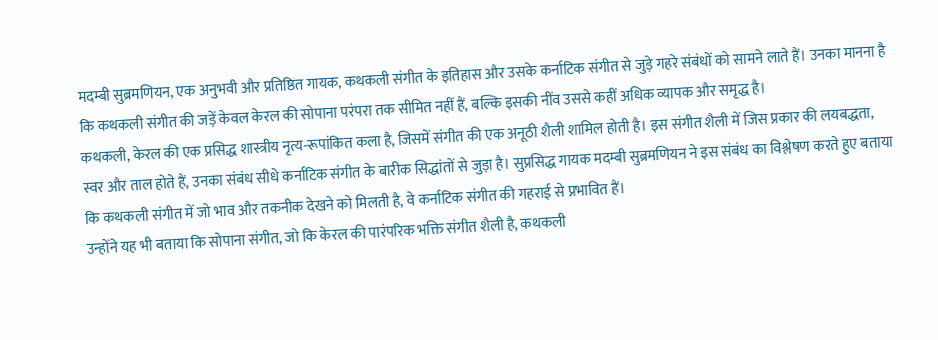मदम्बी सुब्रमणियन, एक अनुभवी और प्रतिष्ठित गायक, कथकली संगीत के इतिहास और उसके कर्नाटिक संगीत से जुड़े गहरे संबंधों को सामने लाते हैं। उनका मानना है कि कथकली संगीत की जड़ें केवल केरल की सोपाना परंपरा तक सीमित नहीं हैं, बल्कि इसकी नींव उससे कहीं अधिक व्यापक और समृद्ध है।
कथकली, केरल की एक प्रसिद्ध शास्त्रीय नृत्य-रूपांकित कला है, जिसमें संगीत की एक अनूठी शैली शामिल होती है। इस संगीत शैली में जिस प्रकार की लयबद्धता, स्वर और ताल होते हैं, उनका संबंध सीधे कर्नाटिक संगीत के बारीक सिद्धांतों से जुड़ा है। सुप्रसिद्ध गायक मदम्बी सुब्रमणियन ने इस संबंध का विश्लेषण करते हुए बताया कि कथकली संगीत में जो भाव और तकनीक देखने को मिलती है, वे कर्नाटिक संगीत की गहराई से प्रभावित हैं।
उन्होंने यह भी बताया कि सोपाना संगीत, जो कि केरल की पारंपरिक भक्ति संगीत शैली है, कथकली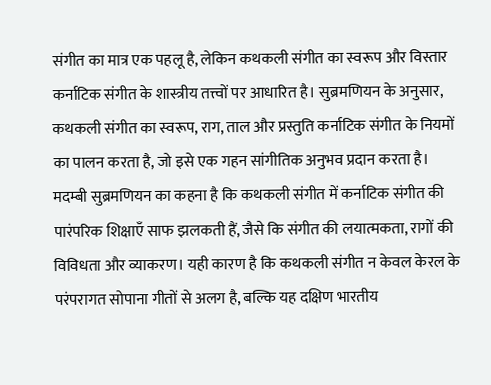संगीत का मात्र एक पहलू है, लेकिन कथकली संगीत का स्वरूप और विस्तार कर्नाटिक संगीत के शास्त्रीय तत्त्वों पर आधारित है। सुब्रमणियन के अनुसार, कथकली संगीत का स्वरूप, राग, ताल और प्रस्तुति कर्नाटिक संगीत के नियमों का पालन करता है, जो इसे एक गहन सांगीतिक अनुभव प्रदान करता है।
मदम्बी सुब्रमणियन का कहना है कि कथकली संगीत में कर्नाटिक संगीत की पारंपरिक शिक्षाएँ साफ झलकती हैं, जैसे कि संगीत की लयात्मकता, रागों की विविधता और व्याकरण। यही कारण है कि कथकली संगीत न केवल केरल के परंपरागत सोपाना गीतों से अलग है, बल्कि यह दक्षिण भारतीय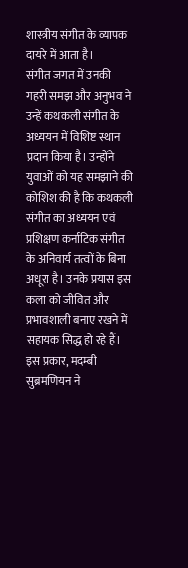शास्त्रीय संगीत के व्यापक दायरे में आता है।
संगीत जगत में उनकी गहरी समझ और अनुभव ने उन्हें कथकली संगीत के अध्ययन में विशिष्ट स्थान प्रदान किया है। उन्होंने युवाओं को यह समझाने की कोशिश की है कि कथकली संगीत का अध्ययन एवं प्रशिक्षण कर्नाटिक संगीत के अनिवार्य तत्वों के बिना अधूरा है। उनके प्रयास इस कला को जीवित और प्रभावशाली बनाए रखने में सहायक सिद्ध हो रहे हैं।
इस प्रकार, मदम्बी सुब्रमणियन ने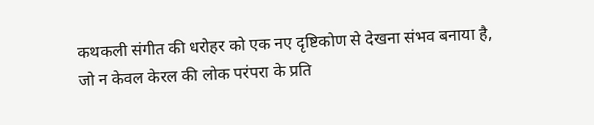कथकली संगीत की धरोहर को एक नए दृष्टिकोण से देखना संभव बनाया है, जो न केवल केरल की लोक परंपरा के प्रति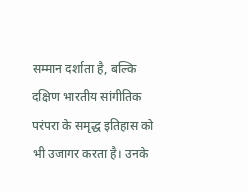सम्मान दर्शाता है, बल्कि दक्षिण भारतीय सांगीतिक परंपरा के समृद्ध इतिहास को भी उजागर करता है। उनके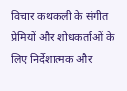विचार कथकली के संगीत प्रेमियों और शोधकर्ताओं के लिए निर्देशात्मक और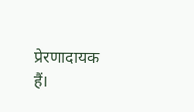प्रेरणादायक हैं।